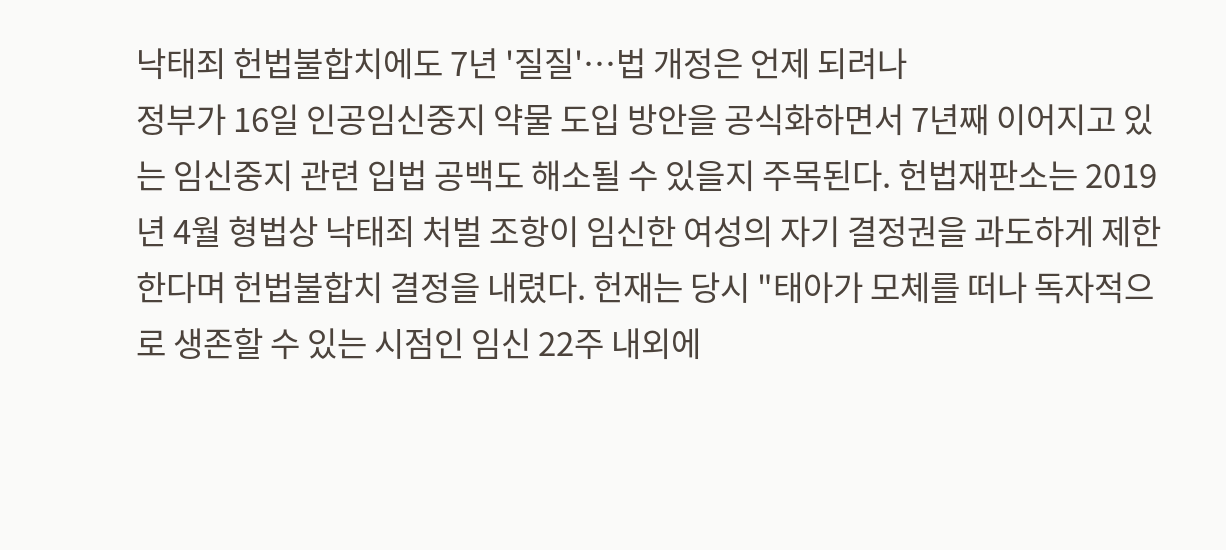낙태죄 헌법불합치에도 7년 '질질'…법 개정은 언제 되려나
정부가 16일 인공임신중지 약물 도입 방안을 공식화하면서 7년째 이어지고 있는 임신중지 관련 입법 공백도 해소될 수 있을지 주목된다. 헌법재판소는 2019년 4월 형법상 낙태죄 처벌 조항이 임신한 여성의 자기 결정권을 과도하게 제한한다며 헌법불합치 결정을 내렸다. 헌재는 당시 "태아가 모체를 떠나 독자적으로 생존할 수 있는 시점인 임신 22주 내외에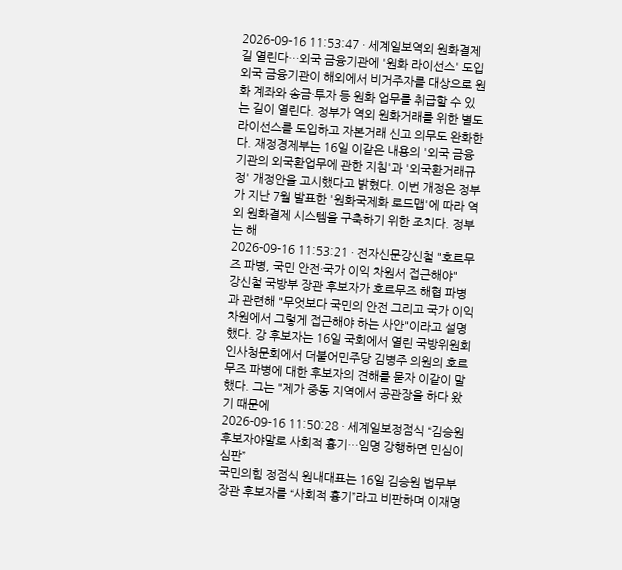2026-09-16 11:53:47 · 세계일보역외 원화결제 길 열린다…외국 금융기관에 '원화 라이선스' 도입
외국 금융기관이 해외에서 비거주자를 대상으로 원화 계좌와 송금·투자 등 원화 업무를 취급할 수 있는 길이 열린다. 정부가 역외 원화거래를 위한 별도 라이선스를 도입하고 자본거래 신고 의무도 완화한다. 재정경제부는 16일 이같은 내용의 '외국 금융기관의 외국환업무에 관한 지침'과 '외국환거래규정' 개정안을 고시했다고 밝혔다. 이번 개정은 정부가 지난 7월 발표한 '원화국제화 로드맵'에 따라 역외 원화결제 시스템을 구축하기 위한 조치다. 정부는 해
2026-09-16 11:53:21 · 전자신문강신철 "호르무즈 파병, 국민 안전·국가 이익 차원서 접근해야"
강신철 국방부 장관 후보자가 호르무즈 해협 파병과 관련해 "무엇보다 국민의 안전 그리고 국가 이익 차원에서 그렇게 접근해야 하는 사안"이라고 설명했다. 강 후보자는 16일 국회에서 열린 국방위원회 인사청문회에서 더불어민주당 김병주 의원의 호르무즈 파병에 대한 후보자의 견해를 묻자 이같이 말했다. 그는 "제가 중동 지역에서 공관장을 하다 왔기 때문에
2026-09-16 11:50:28 · 세계일보정점식 “김승원 후보자야말로 사회적 흉기…임명 강행하면 민심이 심판”
국민의힘 정점식 원내대표는 16일 김승원 법무부 장관 후보자를 “사회적 흉기”라고 비판하며 이재명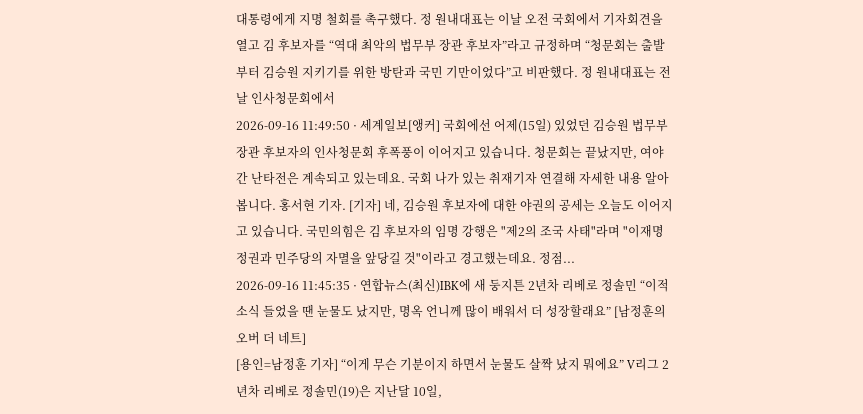대통령에게 지명 철회를 촉구했다. 정 원내대표는 이날 오전 국회에서 기자회견을 열고 김 후보자를 “역대 최악의 법무부 장관 후보자”라고 규정하며 “청문회는 출발부터 김승원 지키기를 위한 방탄과 국민 기만이었다”고 비판했다. 정 원내대표는 전날 인사청문회에서
2026-09-16 11:49:50 · 세계일보[앵커] 국회에선 어제(15일) 있었던 김승원 법무부 장관 후보자의 인사청문회 후폭풍이 이어지고 있습니다. 청문회는 끝났지만, 여야 간 난타전은 계속되고 있는데요. 국회 나가 있는 취재기자 연결해 자세한 내용 알아봅니다. 홍서현 기자. [기자] 네, 김승원 후보자에 대한 야권의 공세는 오늘도 이어지고 있습니다. 국민의힘은 김 후보자의 임명 강행은 "제2의 조국 사태"라며 "이재명 정권과 민주당의 자멸을 앞당길 것"이라고 경고했는데요. 정점...
2026-09-16 11:45:35 · 연합뉴스(최신)IBK에 새 둥지튼 2년차 리베로 정솔민 “이적 소식 들었을 땐 눈물도 났지만, 명옥 언니께 많이 배워서 더 성장할래요” [남정훈의 오버 더 네트]
[용인=남정훈 기자] “이게 무슨 기분이지 하면서 눈물도 살짝 났지 뭐에요” V리그 2년차 리베로 정솔민(19)은 지난달 10일,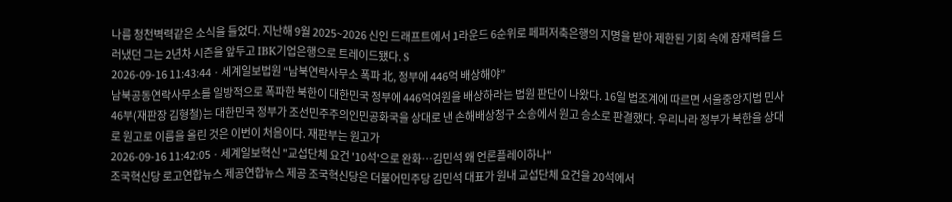나름 청천벽력같은 소식을 들었다. 지난해 9월 2025~2026 신인 드래프트에서 1라운드 6순위로 페퍼저축은행의 지명을 받아 제한된 기회 속에 잠재력을 드러냈던 그는 2년차 시즌을 앞두고 IBK기업은행으로 트레이드됐다. S
2026-09-16 11:43:44 · 세계일보법원 “남북연락사무소 폭파 北, 정부에 446억 배상해야”
남북공동연락사무소를 일방적으로 폭파한 북한이 대한민국 정부에 446억여원을 배상하라는 법원 판단이 나왔다. 16일 법조계에 따르면 서울중앙지법 민사46부(재판장 김형철)는 대한민국 정부가 조선민주주의인민공화국을 상대로 낸 손해배상청구 소송에서 원고 승소로 판결했다. 우리나라 정부가 북한을 상대로 원고로 이름을 올린 것은 이번이 처음이다. 재판부는 원고가
2026-09-16 11:42:05 · 세계일보혁신 "교섭단체 요건 '10석'으로 완화…김민석 왜 언론플레이하나"
조국혁신당 로고연합뉴스 제공연합뉴스 제공 조국혁신당은 더불어민주당 김민석 대표가 원내 교섭단체 요건을 20석에서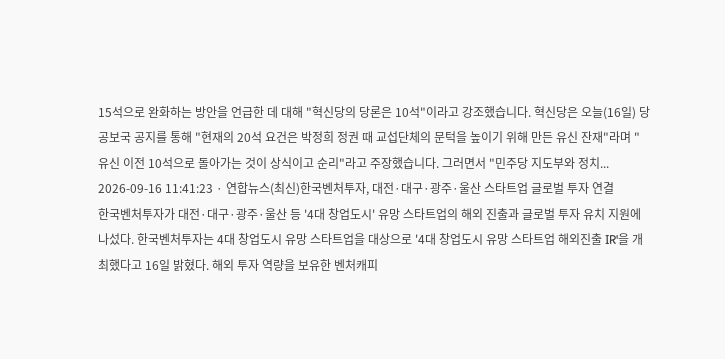15석으로 완화하는 방안을 언급한 데 대해 "혁신당의 당론은 10석"이라고 강조했습니다. 혁신당은 오늘(16일) 당 공보국 공지를 통해 "현재의 20석 요건은 박정희 정권 때 교섭단체의 문턱을 높이기 위해 만든 유신 잔재"라며 "유신 이전 10석으로 돌아가는 것이 상식이고 순리"라고 주장했습니다. 그러면서 "민주당 지도부와 정치...
2026-09-16 11:41:23 · 연합뉴스(최신)한국벤처투자, 대전·대구·광주·울산 스타트업 글로벌 투자 연결
한국벤처투자가 대전·대구·광주·울산 등 '4대 창업도시' 유망 스타트업의 해외 진출과 글로벌 투자 유치 지원에 나섰다. 한국벤처투자는 4대 창업도시 유망 스타트업을 대상으로 '4대 창업도시 유망 스타트업 해외진출 IR'을 개최했다고 16일 밝혔다. 해외 투자 역량을 보유한 벤처캐피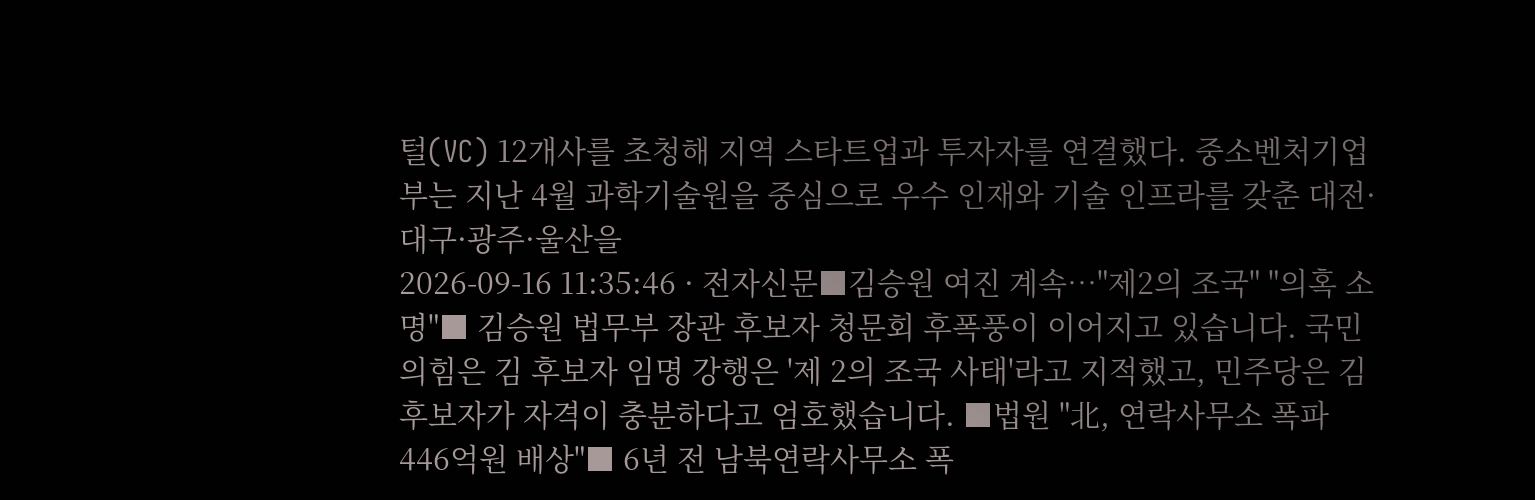털(VC) 12개사를 초청해 지역 스타트업과 투자자를 연결했다. 중소벤처기업부는 지난 4월 과학기술원을 중심으로 우수 인재와 기술 인프라를 갖춘 대전·대구·광주·울산을
2026-09-16 11:35:46 · 전자신문■김승원 여진 계속…"제2의 조국" "의혹 소명"■ 김승원 법무부 장관 후보자 청문회 후폭풍이 이어지고 있습니다. 국민의힘은 김 후보자 임명 강행은 '제 2의 조국 사태'라고 지적했고, 민주당은 김 후보자가 자격이 충분하다고 엄호했습니다. ■법원 "北, 연락사무소 폭파 446억원 배상"■ 6년 전 남북연락사무소 폭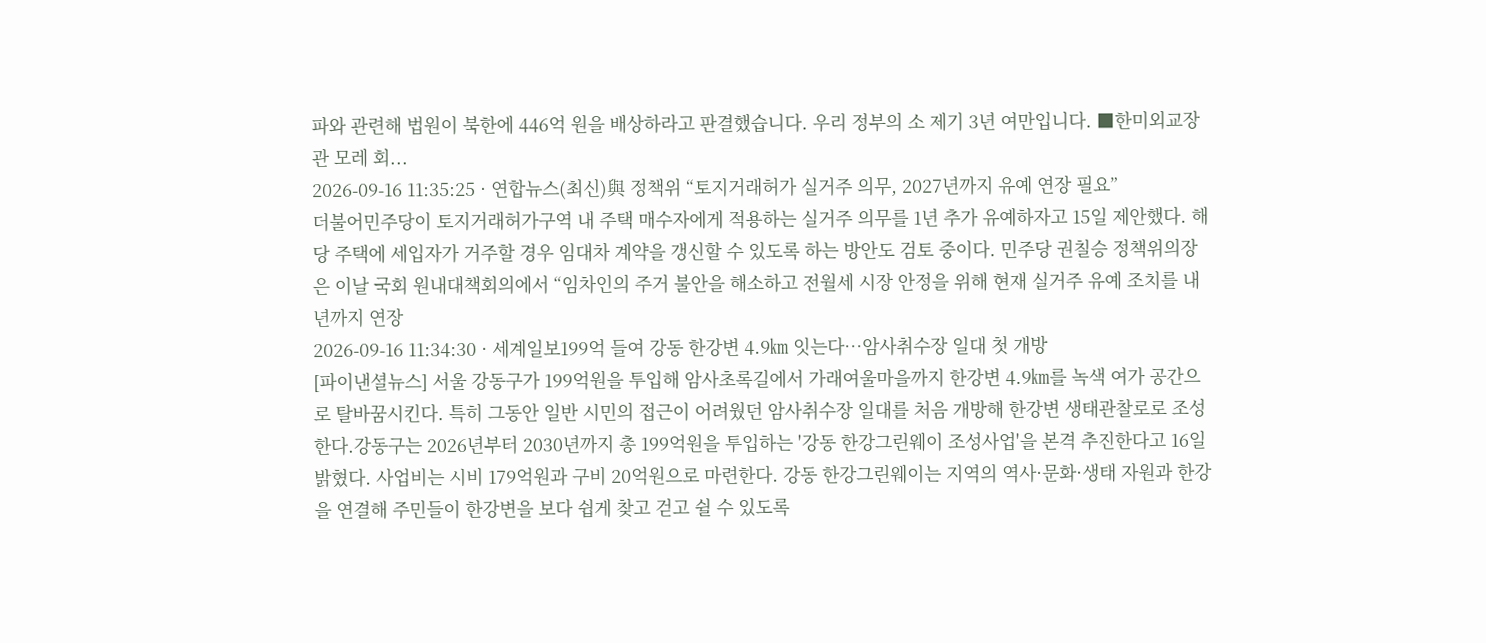파와 관련해 법원이 북한에 446억 원을 배상하라고 판결했습니다. 우리 정부의 소 제기 3년 여만입니다. ■한미외교장관 모레 회...
2026-09-16 11:35:25 · 연합뉴스(최신)與 정책위 “토지거래허가 실거주 의무, 2027년까지 유예 연장 필요”
더불어민주당이 토지거래허가구역 내 주택 매수자에게 적용하는 실거주 의무를 1년 추가 유예하자고 15일 제안했다. 해당 주택에 세입자가 거주할 경우 임대차 계약을 갱신할 수 있도록 하는 방안도 검토 중이다. 민주당 권칠승 정책위의장은 이날 국회 원내대책회의에서 “임차인의 주거 불안을 해소하고 전월세 시장 안정을 위해 현재 실거주 유예 조치를 내년까지 연장
2026-09-16 11:34:30 · 세계일보199억 들여 강동 한강변 4.9㎞ 잇는다…암사취수장 일대 첫 개방
[파이낸셜뉴스] 서울 강동구가 199억원을 투입해 암사초록길에서 가래여울마을까지 한강변 4.9㎞를 녹색 여가 공간으로 탈바꿈시킨다. 특히 그동안 일반 시민의 접근이 어려웠던 암사취수장 일대를 처음 개방해 한강변 생태관찰로로 조성한다.강동구는 2026년부터 2030년까지 총 199억원을 투입하는 '강동 한강그린웨이 조성사업'을 본격 추진한다고 16일 밝혔다. 사업비는 시비 179억원과 구비 20억원으로 마련한다. 강동 한강그린웨이는 지역의 역사·문화·생태 자원과 한강을 연결해 주민들이 한강변을 보다 쉽게 찾고 걷고 쉴 수 있도록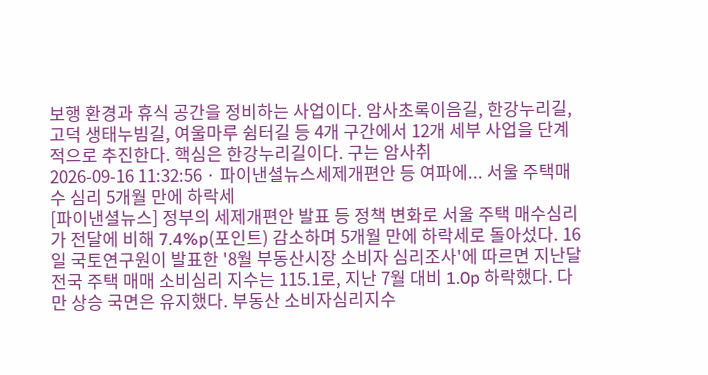보행 환경과 휴식 공간을 정비하는 사업이다. 암사초록이음길, 한강누리길, 고덕 생태누빔길, 여울마루 쉼터길 등 4개 구간에서 12개 세부 사업을 단계적으로 추진한다. 핵심은 한강누리길이다. 구는 암사취
2026-09-16 11:32:56 · 파이낸셜뉴스세제개편안 등 여파에... 서울 주택매수 심리 5개월 만에 하락세
[파이낸셜뉴스] 정부의 세제개편안 발표 등 정책 변화로 서울 주택 매수심리가 전달에 비해 7.4%p(포인트) 감소하며 5개월 만에 하락세로 돌아섰다. 16일 국토연구원이 발표한 '8월 부동산시장 소비자 심리조사'에 따르면 지난달 전국 주택 매매 소비심리 지수는 115.1로, 지난 7월 대비 1.0p 하락했다. 다만 상승 국면은 유지했다. 부동산 소비자심리지수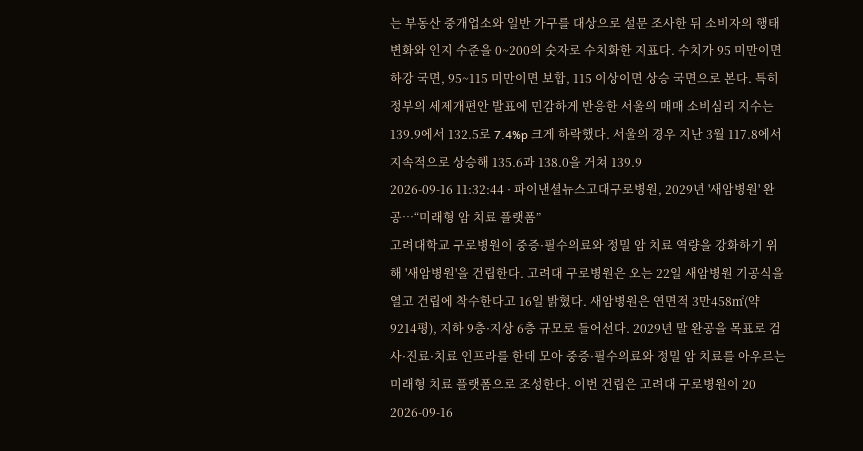는 부동산 중개업소와 일반 가구를 대상으로 설문 조사한 뒤 소비자의 행태 변화와 인지 수준을 0~200의 숫자로 수치화한 지표다. 수치가 95 미만이면 하강 국면, 95~115 미만이면 보합, 115 이상이면 상승 국면으로 본다. 특히 정부의 세제개편안 발표에 민감하게 반응한 서울의 매매 소비심리 지수는 139.9에서 132.5로 7.4%p 크게 하락했다. 서울의 경우 지난 3월 117.8에서 지속적으로 상승해 135.6과 138.0을 거쳐 139.9
2026-09-16 11:32:44 · 파이낸셜뉴스고대구로병원, 2029년 '새암병원' 완공…“미래형 암 치료 플랫폼”
고려대학교 구로병원이 중증·필수의료와 정밀 암 치료 역량을 강화하기 위해 '새암병원'을 건립한다. 고려대 구로병원은 오는 22일 새암병원 기공식을 열고 건립에 착수한다고 16일 밝혔다. 새암병원은 연면적 3만458㎡(약 9214평), 지하 9층·지상 6층 규모로 들어선다. 2029년 말 완공을 목표로 검사·진료·치료 인프라를 한데 모아 중증·필수의료와 정밀 암 치료를 아우르는 미래형 치료 플랫폼으로 조성한다. 이번 건립은 고려대 구로병원이 20
2026-09-16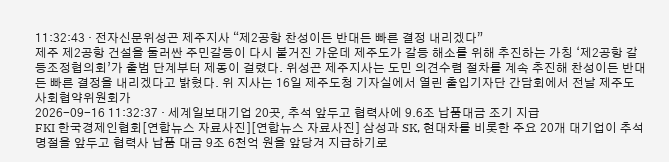11:32:43 · 전자신문위성곤 제주지사 “제2공항 찬성이든 반대든 빠른 결정 내리겠다”
제주 제2공항 건설을 둘러싼 주민갈등이 다시 불거진 가운데 제주도가 갈등 해소를 위해 추진하는 가칭 ‘제2공항 갈등조정협의회’가 출범 단계부터 제동이 걸렸다. 위성곤 제주지사는 도민 의견수렴 절차를 계속 추진해 찬성이든 반대든 빠른 결정을 내리겠다고 밝혔다. 위 지사는 16일 제주도청 기자실에서 열린 출입기자단 간담회에서 전날 제주도 사회협약위원회가
2026-09-16 11:32:37 · 세계일보대기업 20곳, 추석 앞두고 협력사에 9.6조 납품대금 조기 지급
FKI 한국경제인협회[연합뉴스 자료사진][연합뉴스 자료사진] 삼성과 SK, 현대차를 비롯한 주요 20개 대기업이 추석 명절을 앞두고 협력사 납품 대금 9조 6천억 원을 앞당겨 지급하기로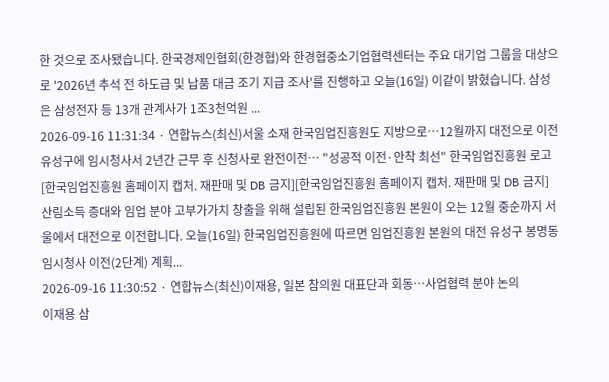한 것으로 조사됐습니다. 한국경제인협회(한경협)와 한경협중소기업협력센터는 주요 대기업 그룹을 대상으로 '2026년 추석 전 하도급 및 납품 대금 조기 지급 조사'를 진행하고 오늘(16일) 이같이 밝혔습니다. 삼성은 삼성전자 등 13개 관계사가 1조3천억원 ...
2026-09-16 11:31:34 · 연합뉴스(최신)서울 소재 한국임업진흥원도 지방으로…12월까지 대전으로 이전
유성구에 임시청사서 2년간 근무 후 신청사로 완전이전… "성공적 이전·안착 최선" 한국임업진흥원 로고[한국임업진흥원 홈페이지 캡처. 재판매 및 DB 금지][한국임업진흥원 홈페이지 캡처. 재판매 및 DB 금지] 산림소득 증대와 임업 분야 고부가가치 창출을 위해 설립된 한국임업진흥원 본원이 오는 12월 중순까지 서울에서 대전으로 이전합니다. 오늘(16일) 한국임업진흥원에 따르면 임업진흥원 본원의 대전 유성구 봉명동 임시청사 이전(2단계) 계획...
2026-09-16 11:30:52 · 연합뉴스(최신)이재용, 일본 참의원 대표단과 회동…사업협력 분야 논의
이재용 삼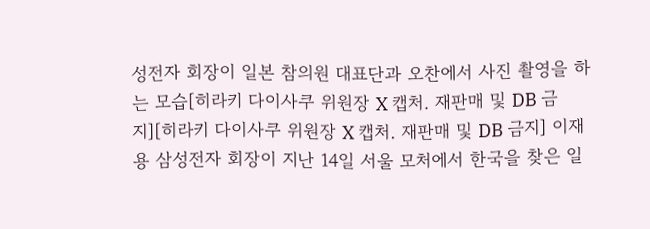성전자 회장이 일본 참의원 대표단과 오찬에서 사진 촬영을 하는 모습[히라키 다이사쿠 위원장 X 캡처. 재판매 및 DB 금지][히라키 다이사쿠 위원장 X 캡처. 재판매 및 DB 금지] 이재용 삼성전자 회장이 지난 14일 서울 모처에서 한국을 찾은 일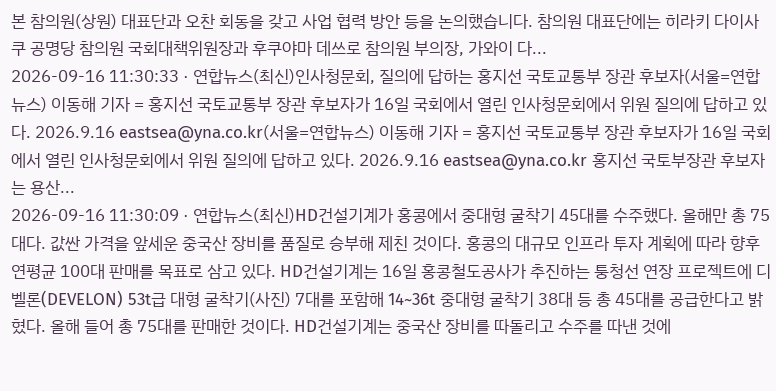본 참의원(상원) 대표단과 오찬 회동을 갖고 사업 협력 방안 등을 논의했습니다. 참의원 대표단에는 히라키 다이사쿠 공명당 참의원 국회대책위원장과 후쿠야마 데쓰로 참의원 부의장, 가와이 다...
2026-09-16 11:30:33 · 연합뉴스(최신)인사청문회, 질의에 답하는 홍지선 국토교통부 장관 후보자(서울=연합뉴스) 이동해 기자 = 홍지선 국토교통부 장관 후보자가 16일 국회에서 열린 인사청문회에서 위원 질의에 답하고 있다. 2026.9.16 eastsea@yna.co.kr(서울=연합뉴스) 이동해 기자 = 홍지선 국토교통부 장관 후보자가 16일 국회에서 열린 인사청문회에서 위원 질의에 답하고 있다. 2026.9.16 eastsea@yna.co.kr 홍지선 국토부장관 후보자는 용산...
2026-09-16 11:30:09 · 연합뉴스(최신)HD건설기계가 홍콩에서 중대형 굴착기 45대를 수주했다. 올해만 총 75대다. 값싼 가격을 앞세운 중국산 장비를 품질로 승부해 제친 것이다. 홍콩의 대규모 인프라 투자 계획에 따라 향후 연평균 100대 판매를 목표로 삼고 있다. HD건설기계는 16일 홍콩철도공사가 추진하는 퉁청선 연장 프로젝트에 디벨론(DEVELON) 53t급 대형 굴착기(사진) 7대를 포함해 14~36t 중대형 굴착기 38대 등 총 45대를 공급한다고 밝혔다. 올해 들어 총 75대를 판매한 것이다. HD건설기계는 중국산 장비를 따돌리고 수주를 따낸 것에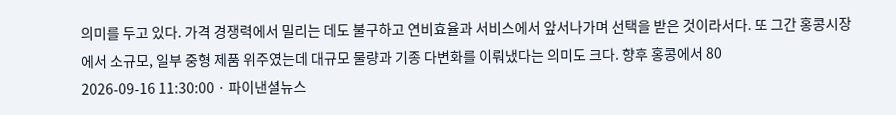의미를 두고 있다. 가격 경쟁력에서 밀리는 데도 불구하고 연비효율과 서비스에서 앞서나가며 선택을 받은 것이라서다. 또 그간 홍콩시장에서 소규모, 일부 중형 제품 위주였는데 대규모 물량과 기종 다변화를 이뤄냈다는 의미도 크다. 향후 홍콩에서 80
2026-09-16 11:30:00 · 파이낸셜뉴스